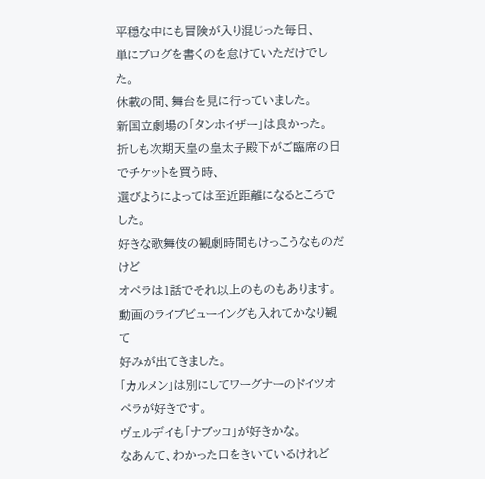平穏な中にも冒険が入り混じった毎日、
単にブログを書くのを怠けていただけでした。
休載の間、舞台を見に行っていました。
新国立劇場の「タンホイザー」は良かった。
折しも次期天皇の皇太子殿下がご臨席の日でチケットを買う時、
選びようによっては至近距離になるところでした。
好きな歌舞伎の観劇時間もけっこうなものだけど
オペラは1話でそれ以上のものもあります。
動画のライブビューイングも入れてかなり観て
好みが出てきました。
「カルメン」は別にしてワーグナーのドイツオペラが好きです。
ヴェルデイも「ナブッコ」が好きかな。
なあんて、わかった口をきいているけれど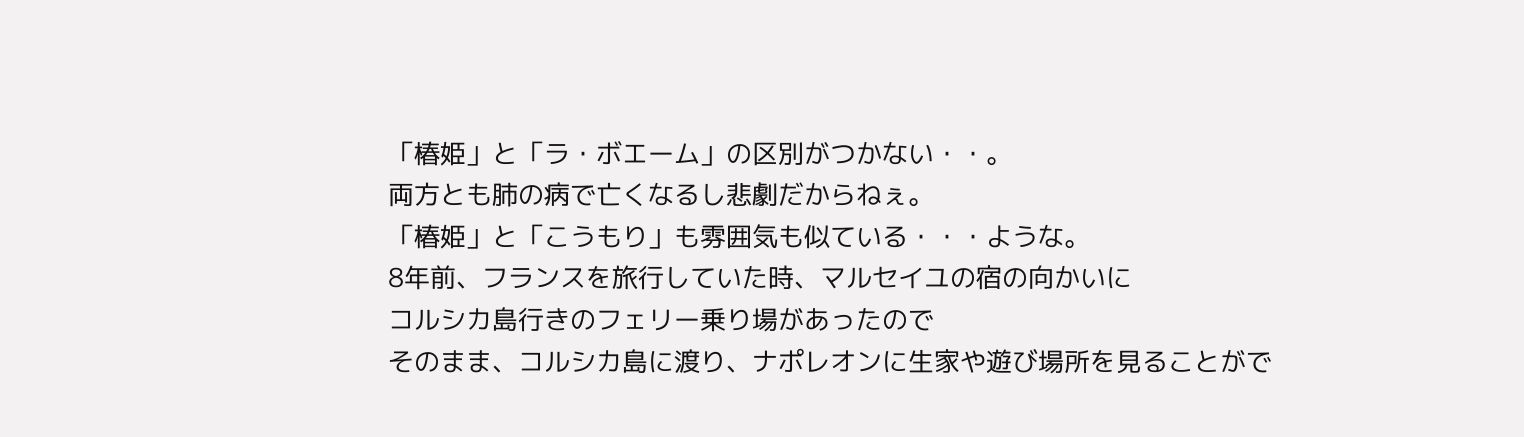「椿姫」と「ラ・ボエーム」の区別がつかない・・。
両方とも肺の病で亡くなるし悲劇だからねぇ。
「椿姫」と「こうもり」も雰囲気も似ている・・・ような。
8年前、フランスを旅行していた時、マルセイユの宿の向かいに
コルシカ島行きのフェリー乗り場があったので
そのまま、コルシカ島に渡り、ナポレオンに生家や遊び場所を見ることがで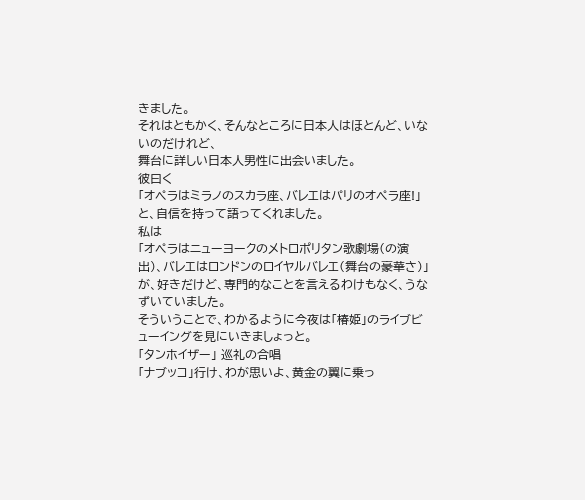きました。
それはともかく、そんなところに日本人はほとんど、いないのだけれど、
舞台に詳しい日本人男性に出会いました。
彼曰く
「オペラはミラノのスカラ座、バレエはパリのオペラ座!」
と、自信を持って語ってくれました。
私は
「オペラはニューヨークのメトロポリタン歌劇場(の演出)、バレエはロンドンのロイヤルバレエ(舞台の豪華さ)」
が、好きだけど、専門的なことを言えるわけもなく、うなずいていました。
そういうことで、わかるように今夜は「椿姫」のライブビューイングを見にいきましょっと。
「タンホイザー」 巡礼の合唱
「ナブッコ」行け、わが思いよ、黄金の翼に乗っ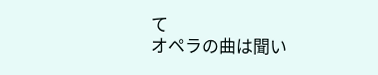て
オペラの曲は聞い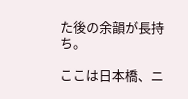た後の余韻が長持ち。

ここは日本橋、ニ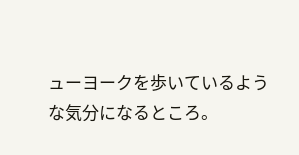ューヨークを歩いているような気分になるところ。